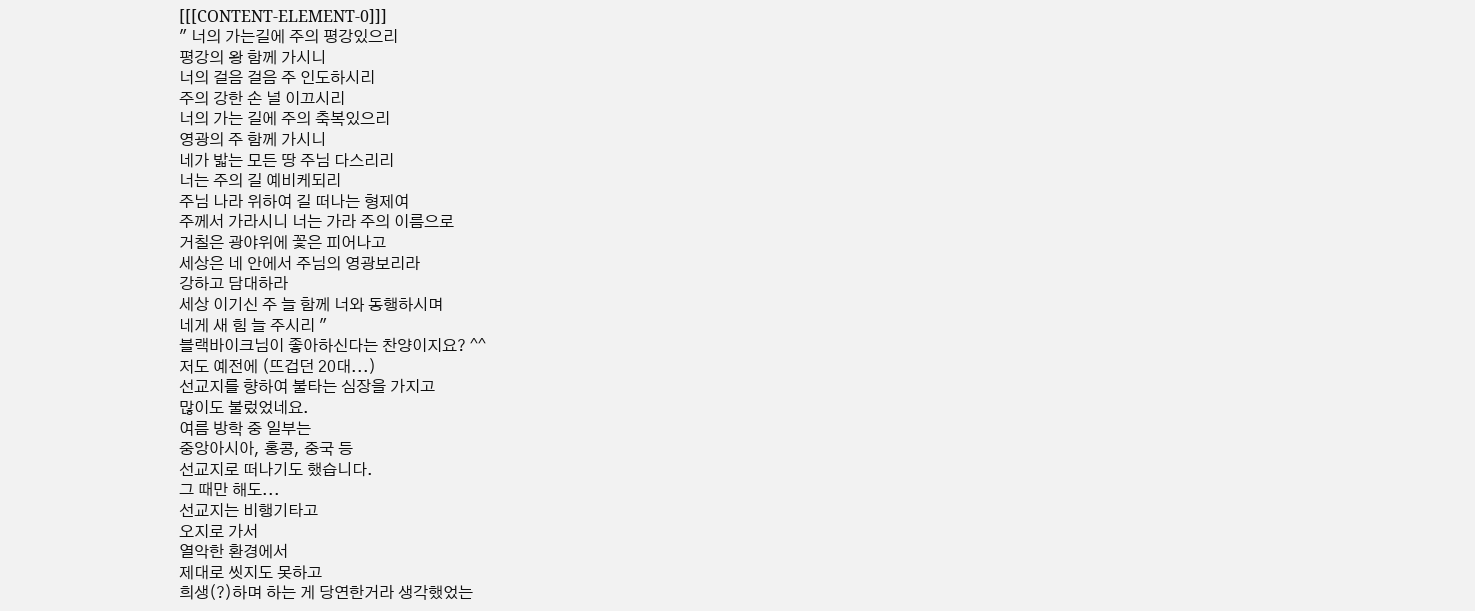[[[CONTENT-ELEMENT-0]]]
" 너의 가는길에 주의 평강있으리
평강의 왕 함께 가시니
너의 걸음 걸음 주 인도하시리
주의 강한 손 널 이끄시리
너의 가는 길에 주의 축복있으리
영광의 주 함께 가시니
네가 밟는 모든 땅 주님 다스리리
너는 주의 길 예비케되리
주님 나라 위하여 길 떠나는 형제여
주께서 가라시니 너는 가라 주의 이름으로
거칠은 광야위에 꽃은 피어나고
세상은 네 안에서 주님의 영광보리라
강하고 담대하라
세상 이기신 주 늘 함께 너와 동행하시며
네게 새 힘 늘 주시리 "
블랙바이크님이 좋아하신다는 찬양이지요? ^^
저도 예전에 (뜨겁던 20대...)
선교지를 향하여 불타는 심장을 가지고
많이도 불렀었네요.
여름 방학 중 일부는
중앙아시아, 홍콩, 중국 등
선교지로 떠나기도 했습니다.
그 때만 해도...
선교지는 비행기타고
오지로 가서
열악한 환경에서
제대로 씻지도 못하고
희생(?)하며 하는 게 당연한거라 생각했었는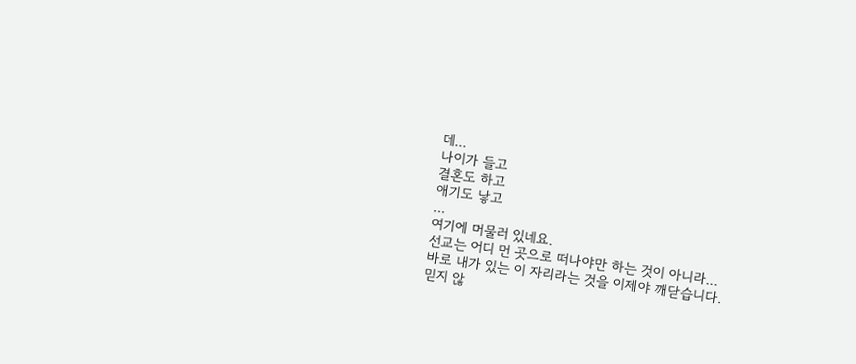데...
나이가 들고
결혼도 하고
애기도 낳고
...
여기에 머물러 있네요.
선교는 어디 먼 곳으로 떠나야만 하는 것이 아니라...
바로 내가 있는 이 자리라는 것을 이제야 깨닫습니다.
믿지 않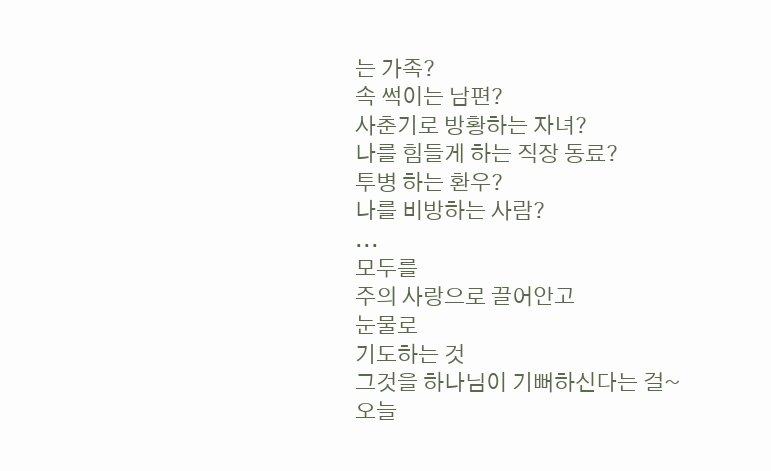는 가족?
속 썩이는 남편?
사춘기로 방황하는 자녀?
나를 힘들게 하는 직장 동료?
투병 하는 환우?
나를 비방하는 사람?
...
모두를
주의 사랑으로 끌어안고
눈물로
기도하는 것
그것을 하나님이 기뻐하신다는 걸~
오늘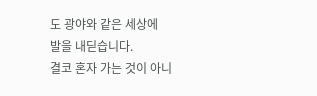도 광야와 같은 세상에
발을 내딛습니다.
결코 혼자 가는 것이 아니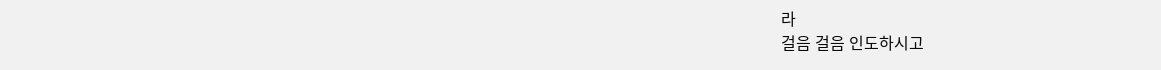라
걸음 걸음 인도하시고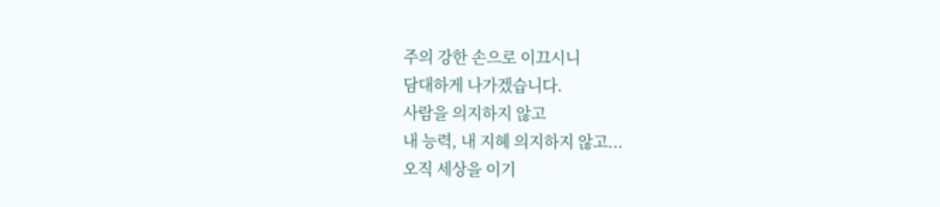주의 강한 손으로 이끄시니
담대하게 나가겠습니다.
사람을 의지하지 않고
내 능력, 내 지혜 의지하지 않고...
오직 세상을 이기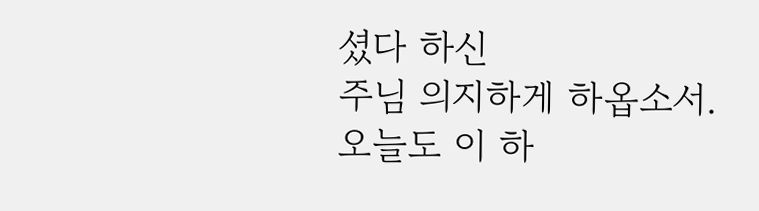셨다 하신
주님 의지하게 하옵소서.
오늘도 이 하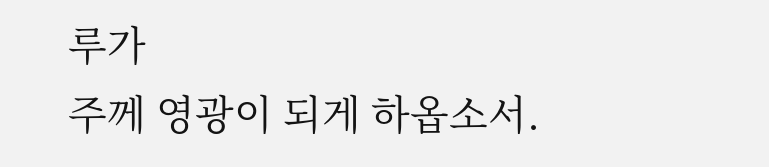루가
주께 영광이 되게 하옵소서.